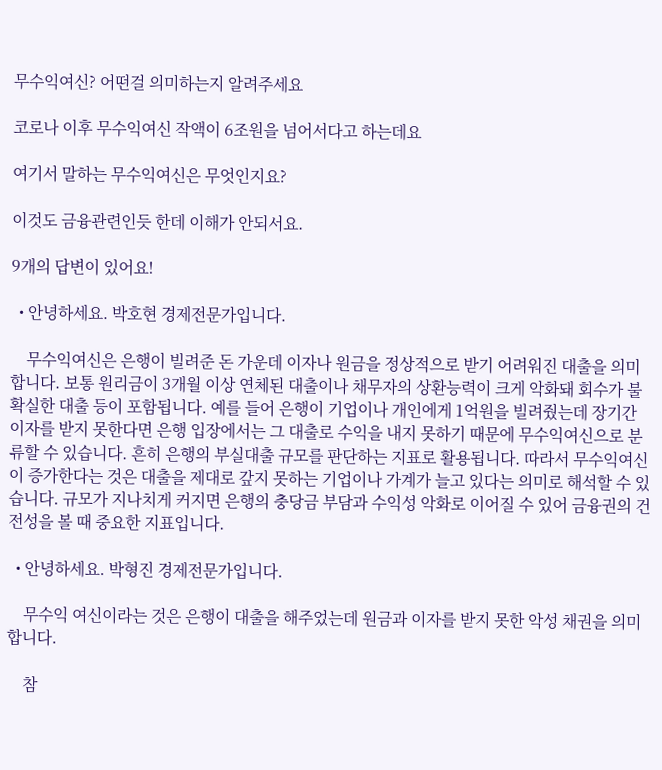무수익여신? 어떤걸 의미하는지 알려주세요

코로나 이후 무수익여신 작액이 6조원을 넘어서다고 하는데요

여기서 말하는 무수익여신은 무엇인지요?

이것도 금융관련인듯 한데 이해가 안되서요.

9개의 답변이 있어요!

  • 안녕하세요. 박호현 경제전문가입니다.

    무수익여신은 은행이 빌려준 돈 가운데 이자나 원금을 정상적으로 받기 어려워진 대출을 의미합니다. 보통 원리금이 3개월 이상 연체된 대출이나 채무자의 상환능력이 크게 악화돼 회수가 불확실한 대출 등이 포함됩니다. 예를 들어 은행이 기업이나 개인에게 1억원을 빌려줬는데 장기간 이자를 받지 못한다면 은행 입장에서는 그 대출로 수익을 내지 못하기 때문에 무수익여신으로 분류할 수 있습니다. 흔히 은행의 부실대출 규모를 판단하는 지표로 활용됩니다. 따라서 무수익여신이 증가한다는 것은 대출을 제대로 갚지 못하는 기업이나 가계가 늘고 있다는 의미로 해석할 수 있습니다. 규모가 지나치게 커지면 은행의 충당금 부담과 수익성 악화로 이어질 수 있어 금융권의 건전성을 볼 때 중요한 지표입니다.

  • 안녕하세요. 박형진 경제전문가입니다.

    무수익 여신이라는 것은 은행이 대출을 해주었는데 원금과 이자를 받지 못한 악성 채권을 의미합니다.

    참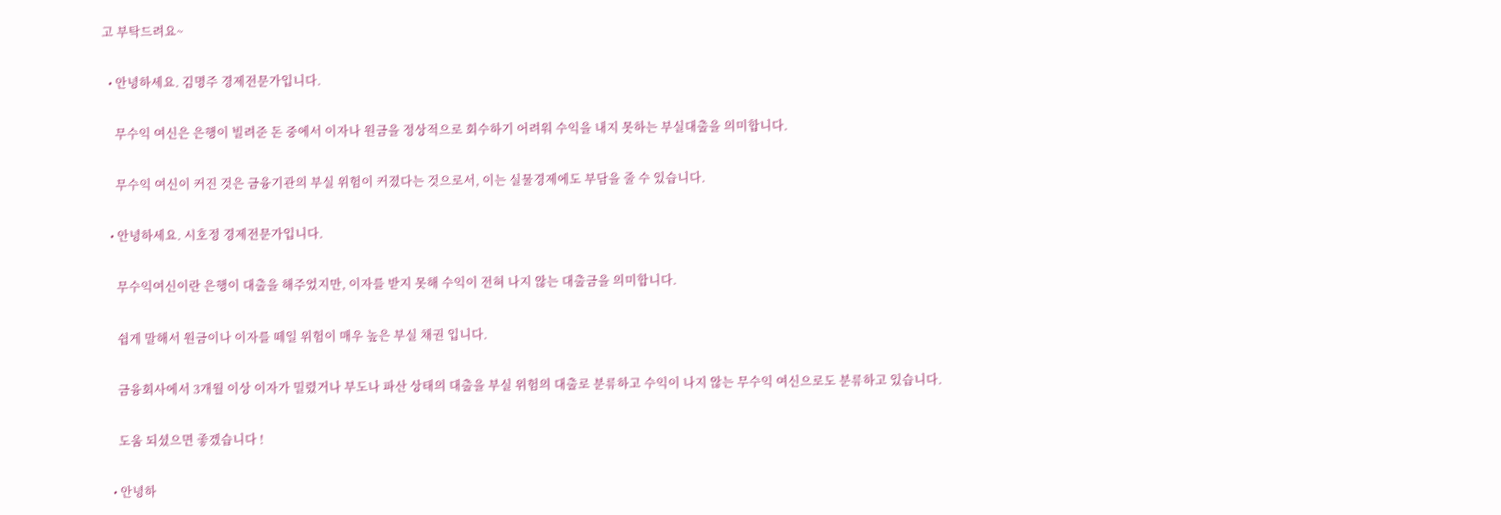고 부탁드려요~

  • 안녕하세요. 김명주 경제전문가입니다.

    무수익 여신은 은행이 빌려준 돈 중에서 이자나 원금을 정상적으로 회수하기 어려워 수익을 내지 못하는 부실대출을 의미합니다.

    무수익 여신이 커진 것은 금융기관의 부실 위험이 커졌다는 것으로서, 이는 실물경제에도 부담을 줄 수 있습니다.

  • 안녕하세요. 시호정 경제전문가입니다.

    무수익여신이란 은행이 대출을 해주었지만, 이자를 받지 못해 수익이 전혀 나지 않는 대출금을 의미합니다.

    쉽게 말해서 원금이나 이자를 떼일 위험이 매우 높은 부실 채권 입니다.

    금융회사에서 3개월 이상 이자가 밀렸거나 부도나 파산 상태의 대출을 부실 위험의 대출로 분류하고 수익이 나지 않는 무수익 여신으로도 분류하고 있습니다.

    도움 되셨으면 좋겠습니다 !

  • 안녕하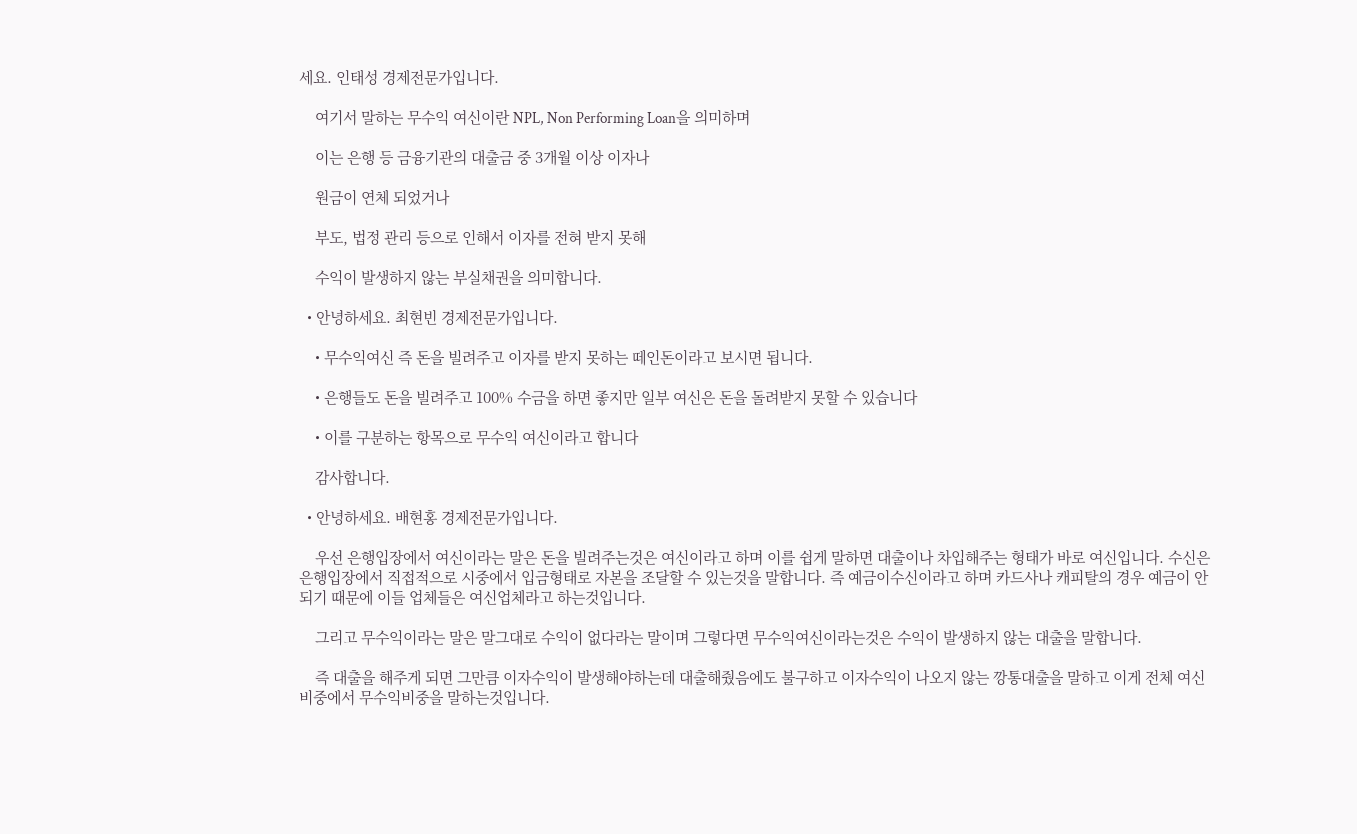세요. 인태성 경제전문가입니다.

    여기서 말하는 무수익 여신이란 NPL, Non Performing Loan을 의미하며

    이는 은행 등 금융기관의 대출금 중 3개월 이상 이자나

    원금이 연체 되었거나

    부도, 법정 관리 등으로 인해서 이자를 전혀 받지 못해

    수익이 발생하지 않는 부실채권을 의미합니다.

  • 안녕하세요. 최현빈 경제전문가입니다.

    • 무수익여신 즉 돈을 빌려주고 이자를 받지 못하는 떼인돈이라고 보시면 됩니다.

    • 은행들도 돈을 빌려주고 100% 수금을 하면 좋지만 일부 여신은 돈을 돌려받지 못할 수 있습니다

    • 이를 구분하는 항목으로 무수익 여신이라고 합니다

    감사합니다.

  • 안녕하세요. 배현홍 경제전문가입니다.

    우선 은행입장에서 여신이라는 말은 돈을 빌려주는것은 여신이라고 하며 이를 쉽게 말하면 대출이나 차입해주는 형태가 바로 여신입니다. 수신은 은행입장에서 직접적으로 시중에서 입금형태로 자본을 조달할 수 있는것을 말합니다. 즉 예금이수신이라고 하며 카드사나 캐피탈의 경우 예금이 안되기 때문에 이들 업체들은 여신업체라고 하는것입니다.

    그리고 무수익이라는 말은 말그대로 수익이 없다라는 말이며 그렇다면 무수익여신이라는것은 수익이 발생하지 않는 대출을 말합니다.

    즉 대출을 해주게 되면 그만큼 이자수익이 발생해야하는데 대출해줬음에도 불구하고 이자수익이 나오지 않는 깡통대출을 말하고 이게 전체 여신 비중에서 무수익비중을 말하는것입니다.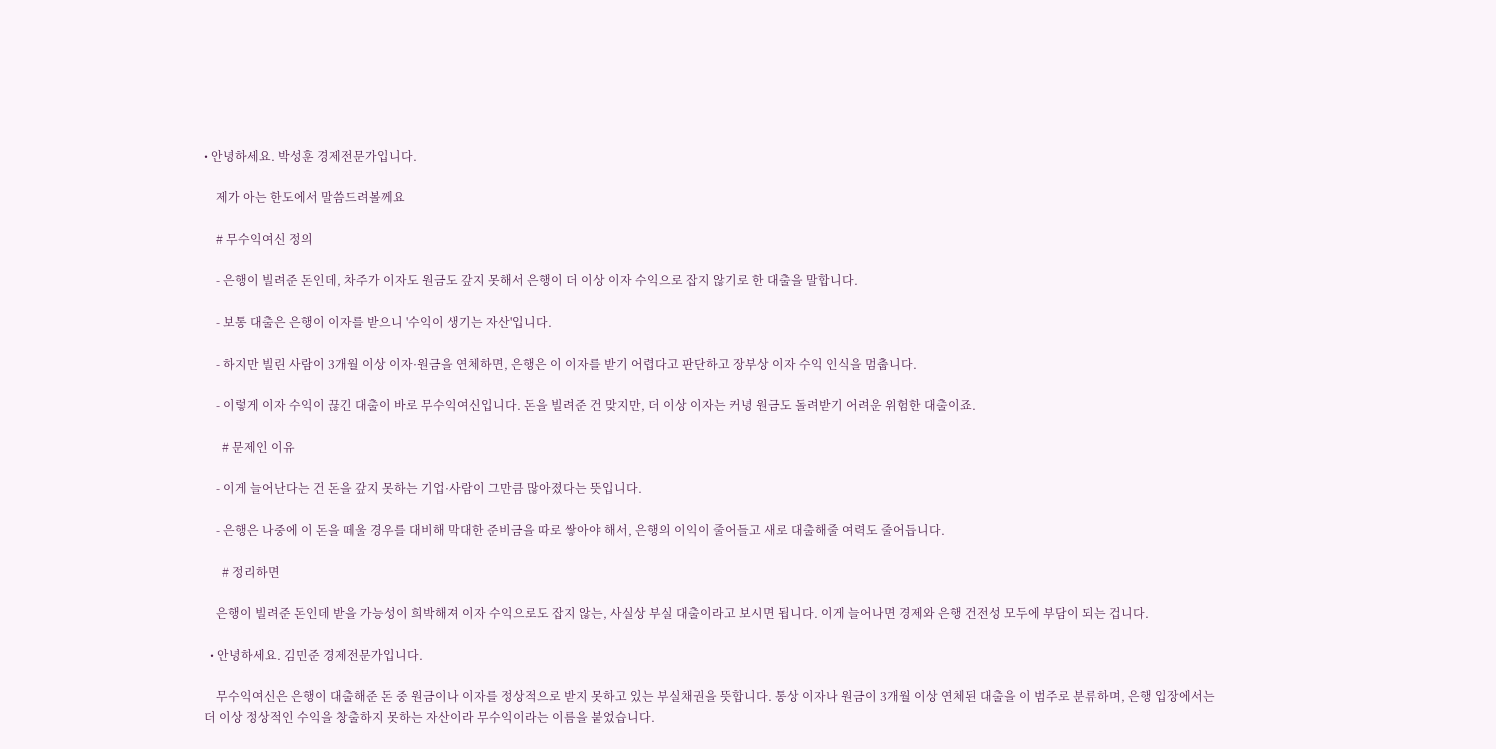• 안녕하세요. 박성훈 경제전문가입니다.

    제가 아는 한도에서 말씀드려볼께요

    # 무수익여신 정의

    - 은행이 빌려준 돈인데, 차주가 이자도 원금도 갚지 못해서 은행이 더 이상 이자 수익으로 잡지 않기로 한 대출을 말합니다.

    - 보통 대출은 은행이 이자를 받으니 '수익이 생기는 자산'입니다.

    - 하지만 빌린 사람이 3개월 이상 이자·원금을 연체하면, 은행은 이 이자를 받기 어렵다고 판단하고 장부상 이자 수익 인식을 멈춥니다.

    - 이렇게 이자 수익이 끊긴 대출이 바로 무수익여신입니다. 돈을 빌려준 건 맞지만, 더 이상 이자는 커녕 원금도 돌려받기 어려운 위험한 대출이죠.

      # 문제인 이유

    - 이게 늘어난다는 건 돈을 갚지 못하는 기업·사람이 그만큼 많아졌다는 뜻입니다.

    - 은행은 나중에 이 돈을 떼울 경우를 대비해 막대한 준비금을 따로 쌓아야 해서, 은행의 이익이 줄어들고 새로 대출해줄 여력도 줄어듭니다.

      # 정리하면

    은행이 빌려준 돈인데 받을 가능성이 희박해져 이자 수익으로도 잡지 않는, 사실상 부실 대출이라고 보시면 됩니다. 이게 늘어나면 경제와 은행 건전성 모두에 부담이 되는 겁니다.

  • 안녕하세요. 김민준 경제전문가입니다.

    무수익여신은 은행이 대출해준 돈 중 원금이나 이자를 정상적으로 받지 못하고 있는 부실채권을 뜻합니다. 통상 이자나 원금이 3개월 이상 연체된 대출을 이 범주로 분류하며, 은행 입장에서는 더 이상 정상적인 수익을 창출하지 못하는 자산이라 무수익이라는 이름을 붙었습니다.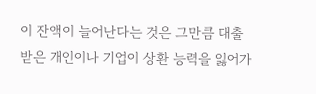이 잔액이 늘어난다는 것은 그만큼 대출 받은 개인이나 기업이 상환 능력을 잃어가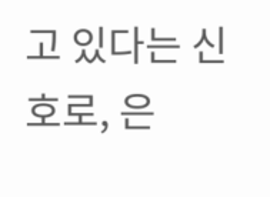고 있다는 신호로, 은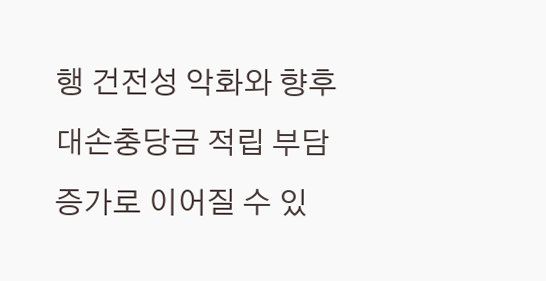행 건전성 악화와 향후 대손충당금 적립 부담 증가로 이어질 수 있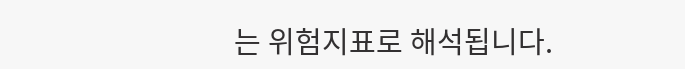는 위험지표로 해석됩니다.